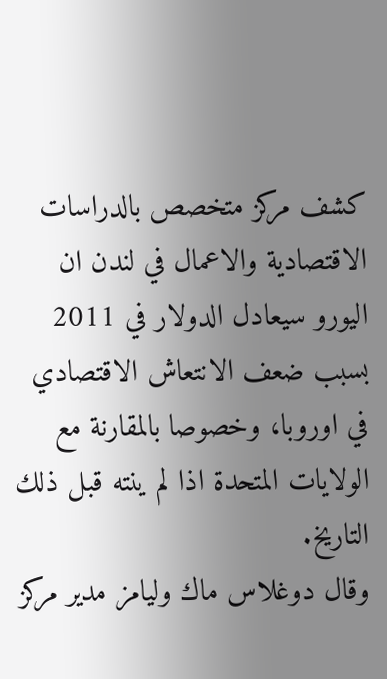كشف مركز متخصص بالدراسات الاقتصادية والاعمال في لندن ان اليورو سيعادل الدولار في 2011 بسبب ضعف الانتعاش الاقتصادي في اوروبا، وخصوصا بالمقارنة مع الولايات المتحدة اذا لم ينته قبل ذلك التاريخ.
وقال دوغلاس ماك وليامز مدير مركز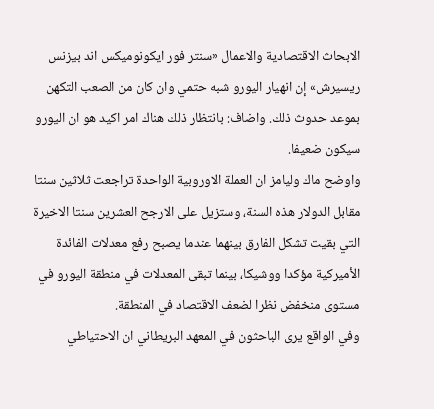الابحاث الاقتصادية والاعمال «سنتر فور ايكونوميكس اند بيزنس ريسيرش» إن انهيار اليورو شبه حتمي وان كان من الصعب التكهن بموعد حدوث ذلك. واضاف: بانتظار ذلك هناك امر اكيد هو ان اليورو سيكون ضعيفا.
واوضح ماك وليامز ان العملة الاوروبية الواحدة تراجعت ثلاثين سنتا مقابل الدولار هذه السنة، وستزيل على الارجح العشرين سنتا الاخيرة التي بقيت تشكل الفارق بينهما عندما يصبح رفع معدلات الفائدة الأميركية مؤكدا ووشيكا، بينما تبقى المعدلات في منطقة اليورو في مستوى منخفض نظرا لضعف الاقتصاد في المنطقة.
وفي الواقع يرى الباحثون في المعهد البريطاني ان الاحتياطي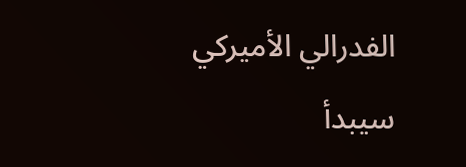الفدرالي الأميركي سيبدأ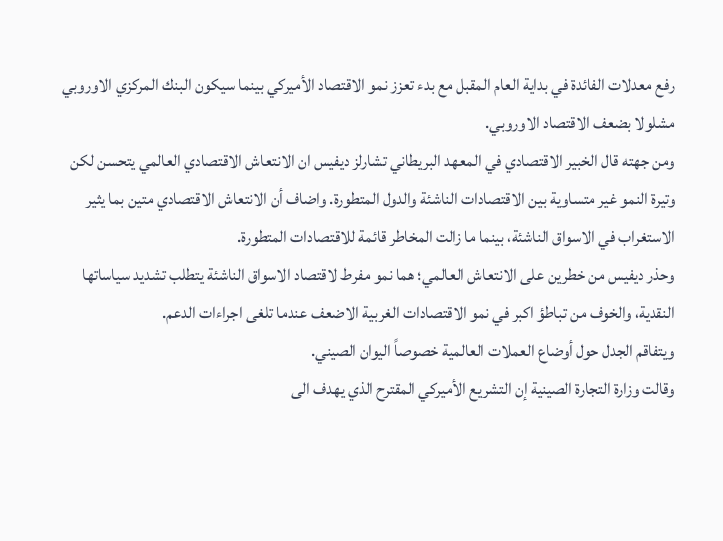رفع معدلات الفائدة في بداية العام المقبل مع بدء تعزز نمو الاقتصاد الأميركي بينما سيكون البنك المركزي الاوروبي مشلولا بضعف الاقتصاد الاوروبي.
ومن جهته قال الخبير الاقتصادي في المعهد البريطاني تشارلز ديفيس ان الانتعاش الاقتصادي العالمي يتحسن لكن وتيرة النمو غير متساوية بين الاقتصادات الناشئة والدول المتطورة. واضاف أن الانتعاش الاقتصادي متين بما يثير الاستغراب في الاسواق الناشئة، بينما ما زالت المخاطر قائمة للاقتصادات المتطورة.
وحذر ديفيس من خطرين على الانتعاش العالمي؛ هما نمو مفرط لاقتصاد الاسواق الناشئة يتطلب تشديد سياساتها النقدية، والخوف من تباطؤ اكبر في نمو الاقتصادات الغربية الاضعف عندما تلغى اجراءات الدعم.
ويتفاقم الجدل حول أوضاع العملات العالمية خصوصاً اليوان الصيني.
وقالت وزارة التجارة الصينية إن التشريع الأميركي المقترح الذي يهدف الى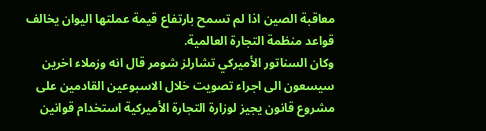معاقبة الصين اذا لم تسمح بارتفاع قيمة عملتها اليوان يخالف قواعد منظمة التجارة العالمية.
وكان السناتور الأميركي تشارلز شومر قال انه وزملاء اخرين سيسعون الى اجراء تصويت خلال الاسبوعين القادمين على مشروع قانون يجيز لوزارة التجارة الأميركية استخدام قوانين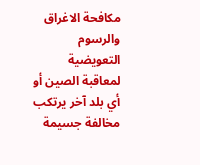مكافحة الاغراق والرسوم التعويضية لمعاقبة الصين أو أي بلد آخر يرتكب مخالفة جسيمة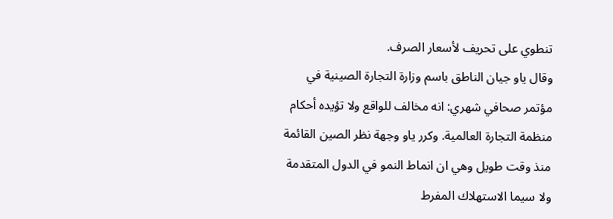تنطوي على تحريف لأسعار الصرف.
وقال ياو جيان الناطق باسم وزارة التجارة الصينية في مؤتمر صحافي شهري: انه مخالف للواقع ولا تؤيده أحكام منظمة التجارة العالمية. وكرر ياو وجهة نظر الصين القائمة منذ وقت طويل وهي ان انماط النمو في الدول المتقدمة ولا سيما الاستهلاك المفرط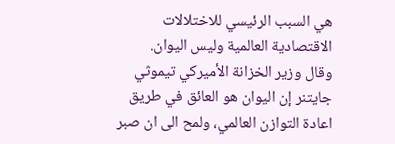هي السبب الرئيسي للاختلالات الاقتصادية العالمية وليس اليوان.
وقال وزير الخزانة الأميركي تيموثي جايتنر إن اليوان هو العائق في طريق اعادة التوازن العالمي، ولمح الى ان صبر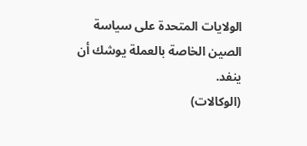الولايات المتحدة على سياسة الصين الخاصة بالعملة يوشك أن ينفد.
(الوكالات)